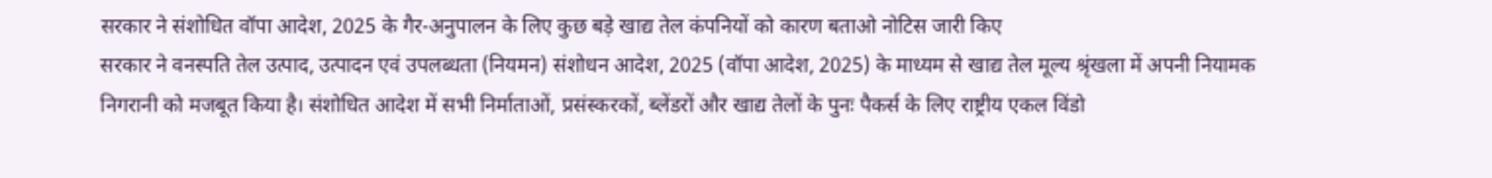सरकार ने संशोधित वॉपा आदेश, 2025 के गैर-अनुपालन के लिए कुछ बड़े खाद्य तेल कंपनियों को कारण बताओ नोटिस जारी किए
सरकार ने वनस्पति तेल उत्पाद, उत्पादन एवं उपलब्धता (नियमन) संशोधन आदेश, 2025 (वॉपा आदेश, 2025) के माध्यम से खाद्य तेल मूल्य श्रृंखला में अपनी नियामक निगरानी को मजबूत किया है। संशोधित आदेश में सभी निर्माताओं, प्रसंस्करकों, ब्लेंडरों और खाद्य तेलों के पुनः पैकर्स के लिए राष्ट्रीय एकल विंडो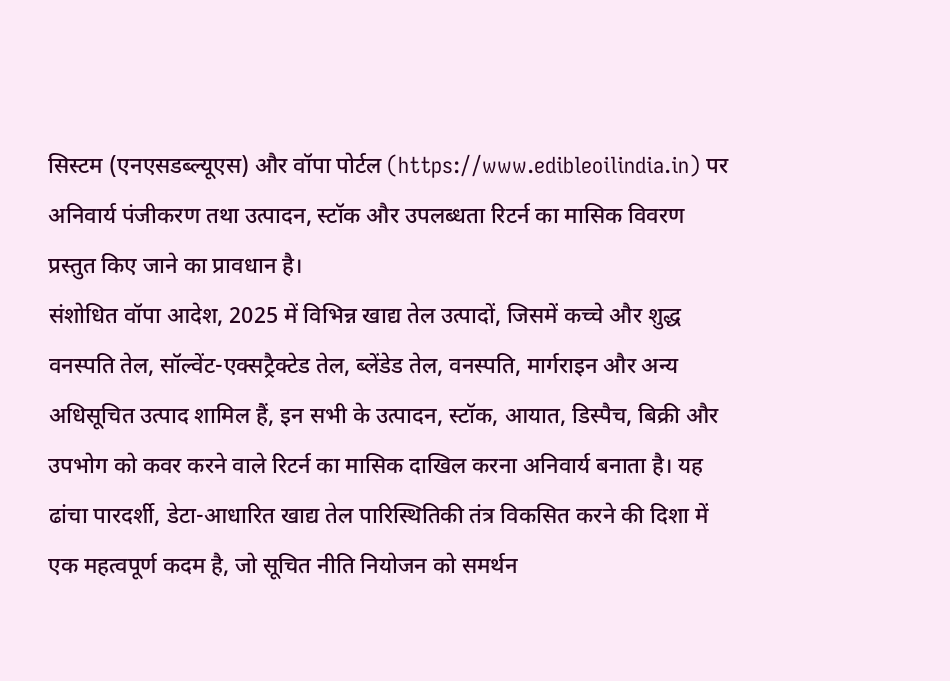सिस्टम (एनएसडब्ल्यूएस) और वॉपा पोर्टल (https://www.edibleoilindia.in) पर अनिवार्य पंजीकरण तथा उत्पादन, स्टॉक और उपलब्धता रिटर्न का मासिक विवरण प्रस्तुत किए जाने का प्रावधान है।
संशोधित वॉपा आदेश, 2025 में विभिन्न खाद्य तेल उत्पादों, जिसमें कच्चे और शुद्ध वनस्पति तेल, सॉल्वेंट-एक्सट्रैक्टेड तेल, ब्लेंडेड तेल, वनस्पति, मार्गराइन और अन्य अधिसूचित उत्पाद शामिल हैं, इन सभी के उत्पादन, स्टॉक, आयात, डिस्पैच, बिक्री और उपभोग को कवर करने वाले रिटर्न का मासिक दाखिल करना अनिवार्य बनाता है। यह ढांचा पारदर्शी, डेटा-आधारित खाद्य तेल पारिस्थितिकी तंत्र विकसित करने की दिशा में एक महत्वपूर्ण कदम है, जो सूचित नीति नियोजन को समर्थन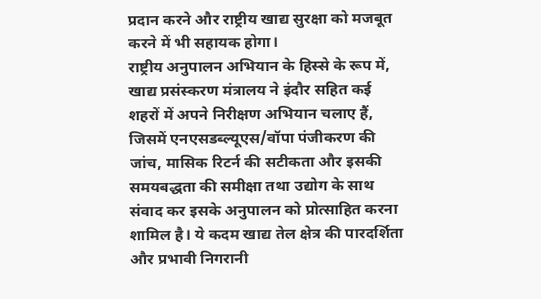प्रदान करने और राष्ट्रीय खाद्य सुरक्षा को मजबूत करने में भी सहायक होगा।
राष्ट्रीय अनुपालन अभियान के हिस्से के रूप में, खाद्य प्रसंस्करण मंत्रालय ने इंदौर सहित कई शहरों में अपने निरीक्षण अभियान चलाए हैं, जिसमें एनएसडब्ल्यूएस/वॉपा पंजीकरण की जांच, मासिक रिटर्न की सटीकता और इसकी समयबद्धता की समीक्षा तथा उद्योग के साथ संवाद कर इसके अनुपालन को प्रोत्साहित करना शामिल है। ये कदम खाद्य तेल क्षेत्र की पारदर्शिता और प्रभावी निगरानी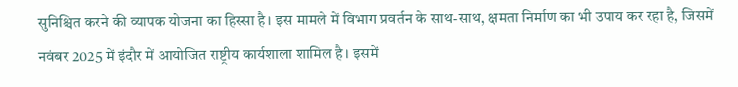सुनिश्चित करने की व्यापक योजना का हिस्सा है। इस मामले में विभाग प्रवर्तन के साथ-साथ, क्षमता निर्माण का भी उपाय कर रहा है, जिसमें नवंबर 2025 में इंदौर में आयोजित राष्ट्रीय कार्यशाला शामिल है। इसमें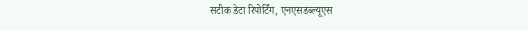सटीक डेटा रिपोर्टिंग, एनएसडब्ल्यूएस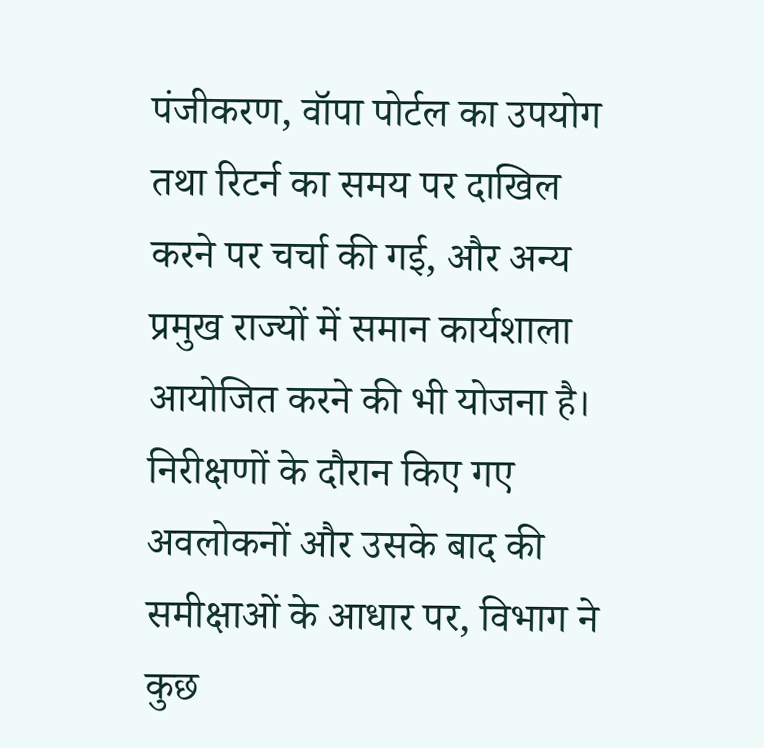पंजीकरण, वॉपा पोर्टल का उपयोग तथा रिटर्न का समय पर दाखिल करने पर चर्चा की गई, और अन्य प्रमुख राज्यों में समान कार्यशाला आयोजित करने की भी योजना है।
निरीक्षणों के दौरान किए गए अवलोकनों और उसके बाद की समीक्षाओं के आधार पर, विभाग ने कुछ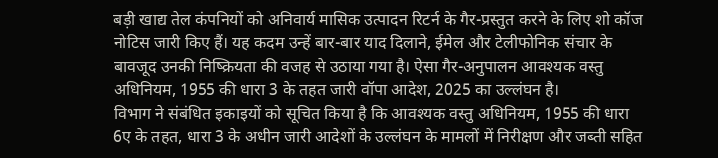बड़ी खाद्य तेल कंपनियों को अनिवार्य मासिक उत्पादन रिटर्न के गैर-प्रस्तुत करने के लिए शो कॉज नोटिस जारी किए हैं। यह कदम उन्हें बार-बार याद दिलाने, ईमेल और टेलीफोनिक संचार के बावजूद उनकी निष्क्रियता की वजह से उठाया गया है। ऐसा गैर-अनुपालन आवश्यक वस्तु अधिनियम, 1955 की धारा 3 के तहत जारी वॉपा आदेश, 2025 का उल्लंघन है।
विभाग ने संबंधित इकाइयों को सूचित किया है कि आवश्यक वस्तु अधिनियम, 1955 की धारा 6ए के तहत, धारा 3 के अधीन जारी आदेशों के उल्लंघन के मामलों में निरीक्षण और जब्ती सहित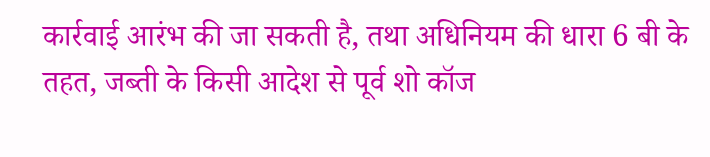कार्रवाई आरंभ की जा सकती है, तथा अधिनियम की धारा 6 बी के तहत, जब्ती के किसी आदेश से पूर्व शो कॉज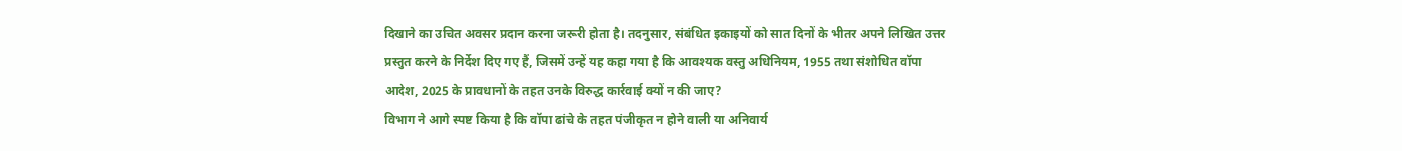दिखाने का उचित अवसर प्रदान करना जरूरी होता है। तदनुसार, संबंधित इकाइयों को सात दिनों के भीतर अपने लिखित उत्तर प्रस्तुत करने के निर्देश दिए गए हैं, जिसमें उन्हें यह कहा गया है कि आवश्यक वस्तु अधिनियम, 1955 तथा संशोधित वॉपा आदेश, 2025 के प्रावधानों के तहत उनके विरुद्ध कार्रवाई क्यों न की जाए?
विभाग ने आगे स्पष्ट किया है कि वॉपा ढांचे के तहत पंजीकृत न होने वाली या अनिवार्य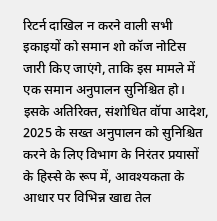रिटर्न दाखिल न करने वाली सभी इकाइयों को समान शो कॉज नोटिस जारी किए जाएंगे, ताकि इस मामले में एक समान अनुपालन सुनिश्चित हो।
इसके अतिरिक्त, संशोधित वॉपा आदेश, 2025 के सख्त अनुपालन को सुनिश्चित करने के लिए विभाग के निरंतर प्रयासों के हिस्से के रूप में, आवश्यकता के आधार पर विभिन्न खाद्य तेल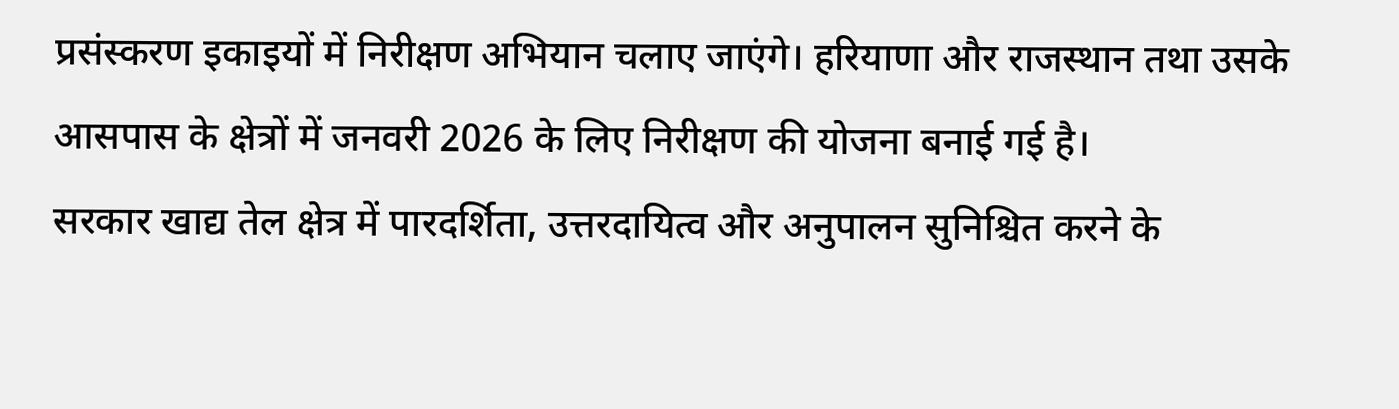प्रसंस्करण इकाइयों में निरीक्षण अभियान चलाए जाएंगे। हरियाणा और राजस्थान तथा उसके आसपास के क्षेत्रों में जनवरी 2026 के लिए निरीक्षण की योजना बनाई गई है।
सरकार खाद्य तेल क्षेत्र में पारदर्शिता, उत्तरदायित्व और अनुपालन सुनिश्चित करने के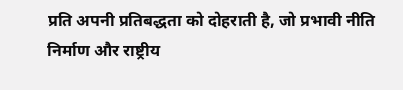प्रति अपनी प्रतिबद्धता को दोहराती है, जो प्रभावी नीति निर्माण और राष्ट्रीय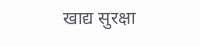खाद्य सुरक्षा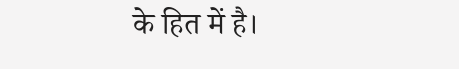के हित में है।